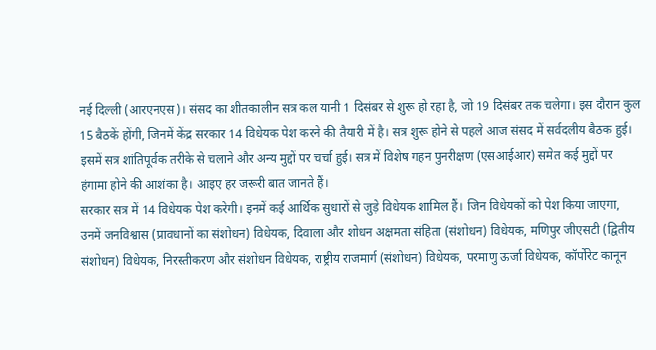नई दिल्ली (आरएनएस)। संसद का शीतकालीन सत्र कल यानी 1 दिसंबर से शुरू हो रहा है, जो 19 दिसंबर तक चलेगा। इस दौरान कुल 15 बैठकें होंगी, जिनमें केंद्र सरकार 14 विधेयक पेश करने की तैयारी में है। सत्र शुरू होने से पहले आज संसद में सर्वदलीय बैठक हुई। इसमें सत्र शांतिपूर्वक तरीके से चलाने और अन्य मुद्दों पर चर्चा हुई। सत्र में विशेष गहन पुनरीक्षण (एसआईआर) समेत कई मुद्दों पर हंगामा होने की आशंका है। आइए हर जरूरी बात जानते हैं।
सरकार सत्र में 14 विधेयक पेश करेगी। इनमें कई आर्थिक सुधारों से जुड़े विधेयक शामिल हैं। जिन विधेयकों को पेश किया जाएगा, उनमें जनविश्वास (प्रावधानों का संशोधन) विधेयक, दिवाला और शोधन अक्षमता संहिता (संशोधन) विधेयक, मणिपुर जीएसटी (द्वितीय संशोधन) विधेयक, निरस्तीकरण और संशोधन विधेयक, राष्ट्रीय राजमार्ग (संशोधन) विधेयक, परमाणु ऊर्जा विधेयक, कॉर्पोरेट कानून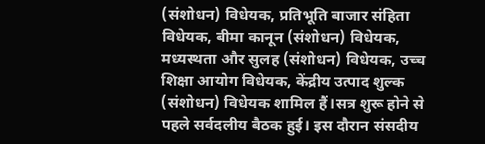(संशोधन) विधेयक, प्रतिभूति बाजार संहिता विधेयक, बीमा कानून (संशोधन) विधेयक, मध्यस्थता और सुलह (संशोधन) विधेयक, उच्च शिक्षा आयोग विधेयक, केंद्रीय उत्पाद शुल्क (संशोधन) विधेयक शामिल हैं।सत्र शुरू होने से पहले सर्वदलीय बैठक हुई। इस दौरान संसदीय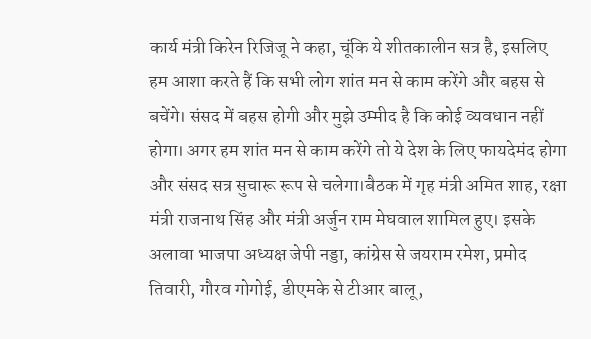कार्य मंत्री किरेन रिजिजू ने कहा, चूंकि ये शीतकालीन सत्र है, इसलिए हम आशा करते हैं कि सभी लोग शांत मन से काम करेंगे और बहस से बचेंगे। संसद में बहस होगी और मुझे उम्मीद है कि कोई व्यवधान नहीं होगा। अगर हम शांत मन से काम करेंगे तो ये देश के लिए फायदेमंद होगा और संसद सत्र सुचारू रूप से चलेगा।बैठक में गृह मंत्री अमित शाह, रक्षा मंत्री राजनाथ सिंह और मंत्री अर्जुन राम मेघवाल शामिल हुए। इसके अलावा भाजपा अध्यक्ष जेपी नड्डा, कांग्रेस से जयराम रमेश, प्रमोद तिवारी, गौरव गोगोई, डीएमके से टीआर बालू,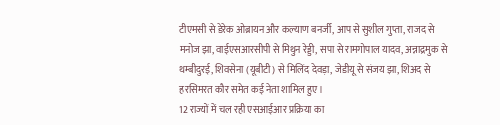टीएमसी से डेरेक ओब्रायन और कल्याण बनर्जी, आप से सुशील गुप्ता, राजद से मनोज झा, वाईएसआरसीपी से मिथुन रेड्डी, सपा से रामगोपाल यादव, अन्नाद्रमुक से थम्बीदुरई, शिवसेना (यूबीटी) से मिलिंद देवड़ा, जेडीयू से संजय झा, शिअद से हरसिमरत कौर समेत कई नेता शामिल हुए।
12 राज्यों में चल रही एसआईआर प्रक्रिया का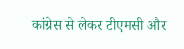कांग्रेस से लेकर टीएमसी और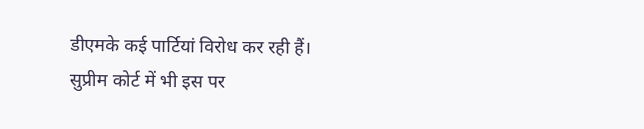डीएमके कई पार्टियां विरोध कर रही हैं। सुप्रीम कोर्ट में भी इस पर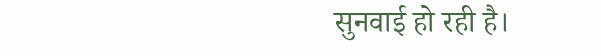सुनवाई हो रही है।